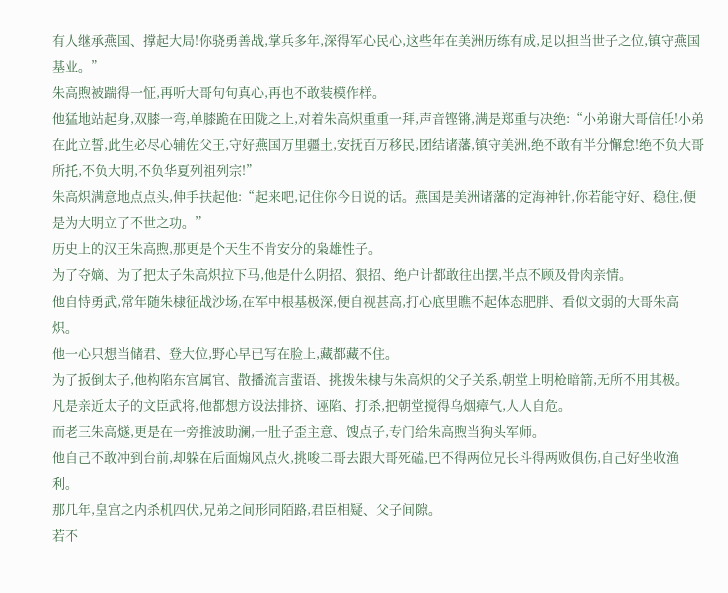有人继承燕国、撑起大局!你骁勇善战,掌兵多年,深得军心民心,这些年在美洲历练有成,足以担当世子之位,镇守燕国基业。”
朱高煦被踹得一怔,再听大哥句句真心,再也不敢装模作样。
他猛地站起身,双膝一弯,单膝跪在田陇之上,对着朱高炽重重一拜,声音铿锵,满是郑重与决绝:“小弟谢大哥信任!小弟在此立誓,此生必尽心辅佐父王,守好燕国万里疆土,安抚百万移民,团结诸藩,镇守美洲,绝不敢有半分懈怠!绝不负大哥所托,不负大明,不负华夏列祖列宗!”
朱高炽满意地点点头,伸手扶起他:“起来吧,记住你今日说的话。燕国是美洲诸藩的定海神针,你若能守好、稳住,便是为大明立了不世之功。”
历史上的汉王朱高煦,那更是个天生不肯安分的枭雄性子。
为了夺嫡、为了把太子朱高炽拉下马,他是什么阴招、狠招、绝户计都敢往出摆,半点不顾及骨肉亲情。
他自恃勇武,常年随朱棣征战沙场,在军中根基极深,便自视甚高,打心底里瞧不起体态肥胖、看似文弱的大哥朱高炽。
他一心只想当储君、登大位,野心早已写在脸上,藏都藏不住。
为了扳倒太子,他构陷东宫属官、散播流言蜚语、挑拨朱棣与朱高炽的父子关系,朝堂上明枪暗箭,无所不用其极。
凡是亲近太子的文臣武将,他都想方设法排挤、诬陷、打杀,把朝堂搅得乌烟瘴气,人人自危。
而老三朱高燧,更是在一旁推波助澜,一肚子歪主意、馊点子,专门给朱高煦当狗头军师。
他自己不敢冲到台前,却躲在后面煽风点火,挑唆二哥去跟大哥死磕,巴不得两位兄长斗得两败俱伤,自己好坐收渔利。
那几年,皇宫之内杀机四伏,兄弟之间形同陌路,君臣相疑、父子间隙。
若不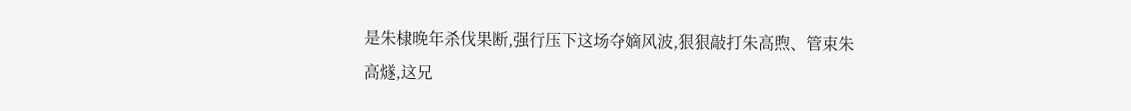是朱棣晚年杀伐果断,强行压下这场夺嫡风波,狠狠敲打朱高煦、管束朱高燧,这兄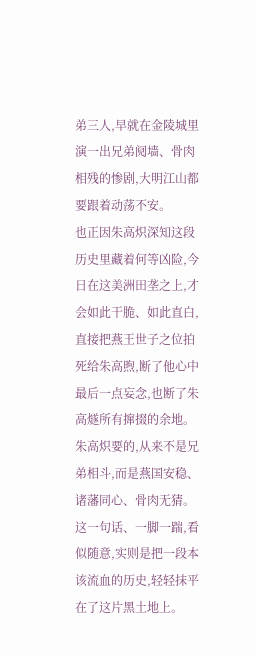弟三人,早就在金陵城里演一出兄弟阋墙、骨肉相残的惨剧,大明江山都要跟着动荡不安。
也正因朱高炽深知这段历史里藏着何等凶险,今日在这美洲田垄之上,才会如此干脆、如此直白,直接把燕王世子之位拍死给朱高煦,断了他心中最后一点妄念,也断了朱高燧所有撺掇的余地。
朱高炽要的,从来不是兄弟相斗,而是燕国安稳、诸藩同心、骨肉无猜。
这一句话、一脚一踹,看似随意,实则是把一段本该流血的历史,轻轻抹平在了这片黑土地上。